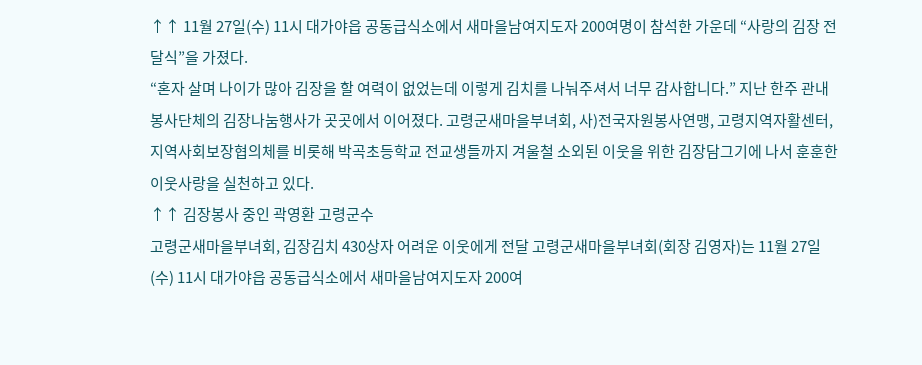↑↑ 11월 27일(수) 11시 대가야읍 공동급식소에서 새마을남여지도자 200여명이 참석한 가운데 “사랑의 김장 전달식”을 가졌다.
“혼자 살며 나이가 많아 김장을 할 여력이 없었는데 이렇게 김치를 나눠주셔서 너무 감사합니다.” 지난 한주 관내 봉사단체의 김장나눔행사가 곳곳에서 이어졌다. 고령군새마을부녀회, 사)전국자원봉사연맹, 고령지역자활센터, 지역사회보장협의체를 비롯해 박곡초등학교 전교생들까지 겨울철 소외된 이웃을 위한 김장담그기에 나서 훈훈한 이웃사랑을 실천하고 있다.
↑↑ 김장봉사 중인 곽영환 고령군수
고령군새마을부녀회, 김장김치 430상자 어려운 이웃에게 전달 고령군새마을부녀회(회장 김영자)는 11월 27일(수) 11시 대가야읍 공동급식소에서 새마을남여지도자 200여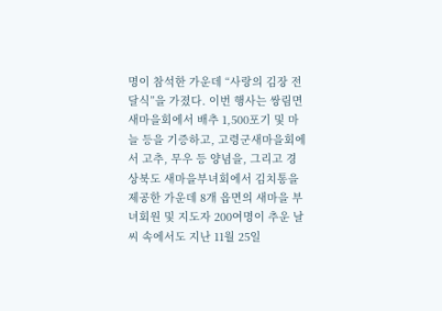명이 참석한 가운데 “사랑의 김장 전달식”을 가졌다. 이번 행사는 쌍림면새마을회에서 배추 1,500포기 및 마늘 등을 기증하고, 고령군새마을회에서 고추, 무우 등 양념을, 그리고 경상북도 새마을부녀회에서 김치통을 제공한 가운데 8개 읍면의 새마을 부녀회원 및 지도자 200여명이 추운 날씨 속에서도 지난 11월 25일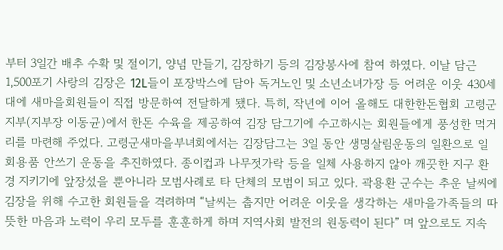부터 3일간 배추 수확 및 절이기, 양념 만들기, 김장하기 등의 김장봉사에 참여 하였다. 이날 담근 1,500포기 사랑의 김장은 12L들이 포장박스에 담아 독거노인 및 소년소녀가장 등 어려운 이웃 430세대에 새마을회원들이 직접 방문하여 전달하게 됐다. 특히, 작년에 이어 올해도 대한한돈협회 고령군지부(지부장 이동균)에서 한돈 수육을 제공하여 김장 담그기에 수고하시는 회원들에게 풍성한 먹거리를 마련해 주었다. 고령군새마을부녀회에서는 김장담그는 3일 동안 생명살림운동의 일환으로 일회용품 안쓰기 운동을 추진하였다. 종이컵과 나무젓가락 등을 일체 사용하지 않아 깨끗한 지구 환경 지키기에 앞장섰을 뿐아니라 모범사례로 타 단체의 모범이 되고 있다. 곽용환 군수는 추운 날씨에 김장을 위해 수고한 회원들을 격려하며 “날씨는 춥지만 어려운 이웃을 생각하는 새마을가족들의 따뜻한 마음과 노력이 우리 모두를 훈훈하게 하며 지역사회 발전의 원동력이 된다” 며 앞으로도 지속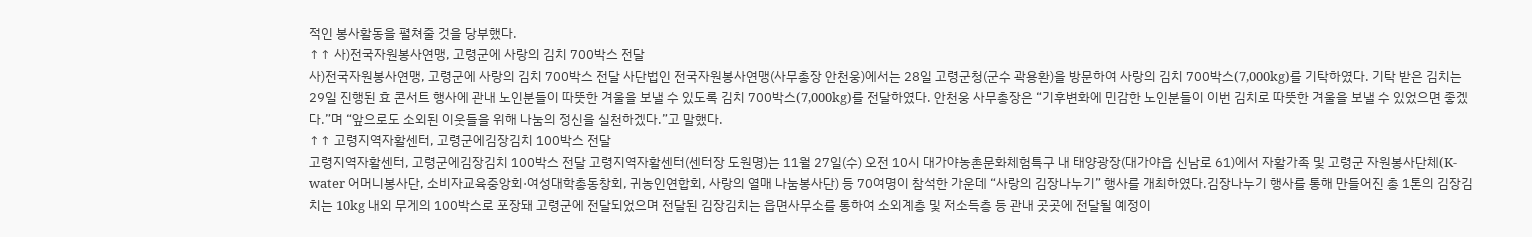적인 봉사활동을 펼쳐줄 것을 당부했다.
↑↑ 사)전국자원봉사연맹, 고령군에 사랑의 김치 700박스 전달
사)전국자원봉사연맹, 고령군에 사랑의 김치 700박스 전달 사단법인 전국자원봉사연맹(사무총장 안천웅)에서는 28일 고령군청(군수 곽용환)을 방문하여 사랑의 김치 700박스(7,000kg)를 기탁하였다. 기탁 받은 김치는 29일 진행된 효 콘서트 행사에 관내 노인분들이 따뜻한 겨울을 보낼 수 있도록 김치 700박스(7,000kg)를 전달하였다. 안천웅 사무총장은 “기후변화에 민감한 노인분들이 이번 김치로 따뜻한 겨울을 보낼 수 있었으면 좋겠다.”며 “앞으로도 소외된 이웃들을 위해 나눔의 정신을 실천하겠다.”고 말했다.
↑↑ 고령지역자활센터, 고령군에김장김치 100박스 전달
고령지역자활센터, 고령군에김장김치 100박스 전달 고령지역자활센터(센터장 도원명)는 11월 27일(수) 오전 10시 대가야농촌문화체험특구 내 태양광장(대가야읍 신남로 61)에서 자활가족 및 고령군 자원봉사단체(K-water 어머니봉사단, 소비자교육중앙회·여성대학총동창회, 귀농인연합회, 사랑의 열매 나눔봉사단) 등 70여명이 참석한 가운데 “사랑의 김장나누기” 행사를 개최하였다.김장나누기 행사를 통해 만들어진 총 1톤의 김장김치는 10kg 내외 무게의 100박스로 포장돼 고령군에 전달되었으며 전달된 김장김치는 읍면사무소를 통하여 소외계층 및 저소득층 등 관내 곳곳에 전달될 예정이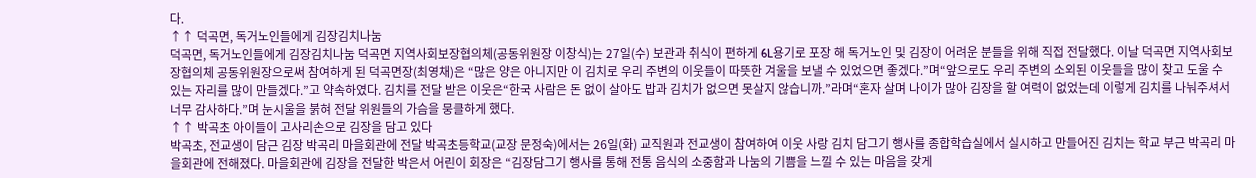다.
↑↑ 덕곡면, 독거노인들에게 김장김치나눔
덕곡면, 독거노인들에게 김장김치나눔 덕곡면 지역사회보장협의체(공동위원장 이창식)는 27일(수) 보관과 취식이 편하게 6L용기로 포장 해 독거노인 및 김장이 어려운 분들을 위해 직접 전달했다. 이날 덕곡면 지역사회보장협의체 공동위원장으로써 참여하게 된 덕곡면장(최영채)은 “많은 양은 아니지만 이 김치로 우리 주변의 이웃들이 따뜻한 겨울을 보낼 수 있었으면 좋겠다.”며“앞으로도 우리 주변의 소외된 이웃들을 많이 찾고 도울 수 있는 자리를 많이 만들겠다.”고 약속하였다. 김치를 전달 받은 이웃은“한국 사람은 돈 없이 살아도 밥과 김치가 없으면 못살지 않습니까.”라며“혼자 살며 나이가 많아 김장을 할 여력이 없었는데 이렇게 김치를 나눠주셔서 너무 감사하다.”며 눈시울을 붉혀 전달 위원들의 가슴을 뭉클하게 했다.
↑↑ 박곡초 아이들이 고사리손으로 김장을 담고 있다
박곡초, 전교생이 담근 김장 박곡리 마을회관에 전달 박곡초등학교(교장 문정숙)에서는 26일(화) 교직원과 전교생이 참여하여 이웃 사랑 김치 담그기 행사를 종합학습실에서 실시하고 만들어진 김치는 학교 부근 박곡리 마을회관에 전해졌다. 마을회관에 김장을 전달한 박은서 어린이 회장은 “김장담그기 행사를 통해 전통 음식의 소중함과 나눔의 기쁨을 느낄 수 있는 마음을 갖게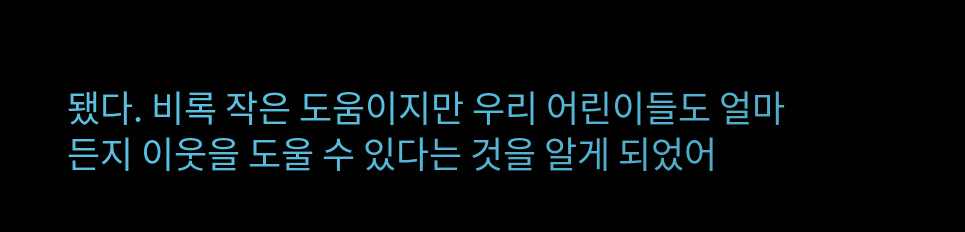됐다. 비록 작은 도움이지만 우리 어린이들도 얼마든지 이웃을 도울 수 있다는 것을 알게 되었어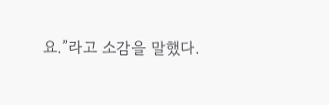요.”라고 소감을 말했다.